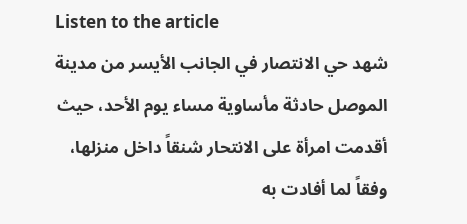Listen to the article
شهد حي الانتصار في الجانب الأيسر من مدينة الموصل حادثة مأساوية مساء يوم الأحد، حيث أقدمت امرأة على الانتحار شنقاً داخل منزلها، وفقاً لما أفادت به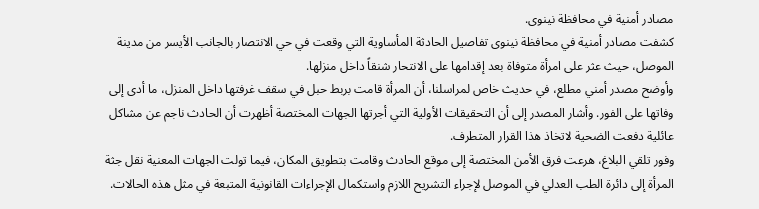مصادر أمنية في محافظة نينوى.
كشفت مصادر أمنية في محافظة نينوى تفاصيل الحادثة المأساوية التي وقعت في حي الانتصار بالجانب الأيسر من مدينة الموصل، حيث عثر على امرأة متوفاة بعد إقدامها على الانتحار شنقاً داخل منزلها.
وأوضح مصدر أمني مطلع، في حديث خاص لمراسلنا، أن المرأة قامت بربط حبل في سقف غرفتها داخل المنزل، ما أدى إلى وفاتها على الفور. وأشار المصدر إلى أن التحقيقات الأولية التي أجرتها الجهات المختصة أظهرت أن الحادث ناجم عن مشاكل عائلية دفعت الضحية لاتخاذ هذا القرار المتطرف.
وفور تلقي البلاغ، هرعت فرق الأمن المختصة إلى موقع الحادث وقامت بتطويق المكان، فيما تولت الجهات المعنية نقل جثة المرأة إلى دائرة الطب العدلي في الموصل لإجراء التشريح اللازم واستكمال الإجراءات القانونية المتبعة في مثل هذه الحالات.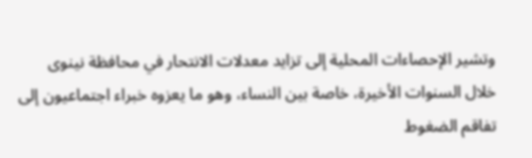وتشير الإحصاءات المحلية إلى تزايد معدلات الانتحار في محافظة نينوى خلال السنوات الأخيرة، خاصة بين النساء، وهو ما يعزوه خبراء اجتماعيون إلى تفاقم الضغوط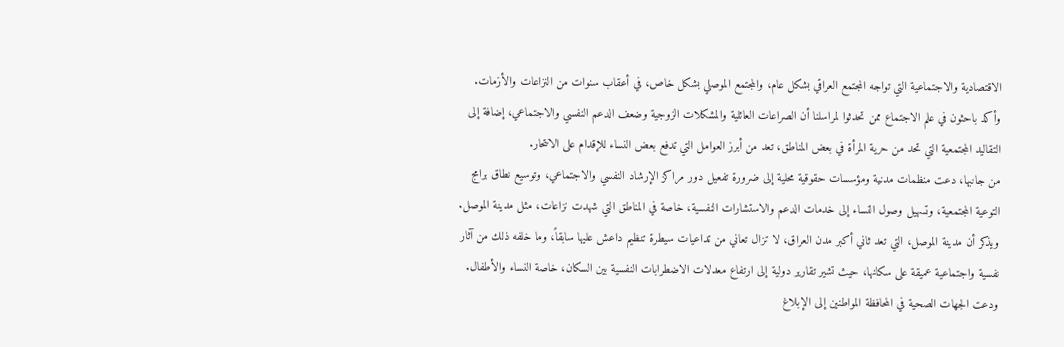الاقتصادية والاجتماعية التي تواجه المجتمع العراقي بشكل عام، والمجتمع الموصلي بشكل خاص، في أعقاب سنوات من النزاعات والأزمات.
وأكد باحثون في علم الاجتماع ممن تحدثوا لمراسلنا أن الصراعات العائلية والمشكلات الزوجية وضعف الدعم النفسي والاجتماعي، إضافة إلى التقاليد المجتمعية التي تحد من حرية المرأة في بعض المناطق، تعد من أبرز العوامل التي تدفع بعض النساء للإقدام على الانتحار.
من جانبها، دعت منظمات مدنية ومؤسسات حقوقية محلية إلى ضرورة تفعيل دور مراكز الإرشاد النفسي والاجتماعي، وتوسيع نطاق برامج التوعية المجتمعية، وتسهيل وصول النساء إلى خدمات الدعم والاستشارات النفسية، خاصة في المناطق التي شهدت نزاعات، مثل مدينة الموصل.
ويذكر أن مدينة الموصل، التي تعد ثاني أكبر مدن العراق، لا تزال تعاني من تداعيات سيطرة تنظيم داعش عليها سابقاً، وما خلفه ذلك من آثار نفسية واجتماعية عميقة على سكانها، حيث تشير تقارير دولية إلى ارتفاع معدلات الاضطرابات النفسية بين السكان، خاصة النساء والأطفال.
ودعت الجهات الصحية في المحافظة المواطنين إلى الإبلاغ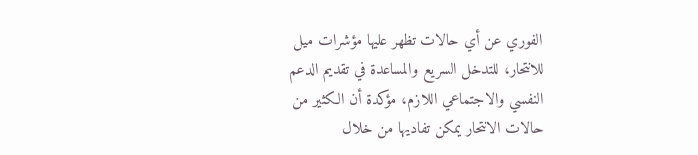الفوري عن أي حالات تظهر عليها مؤشرات ميل للانتحار، للتدخل السريع والمساعدة في تقديم الدعم النفسي والاجتماعي اللازم، مؤكدة أن الكثير من حالات الانتحار يمكن تفاديها من خلال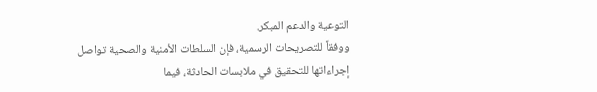التوعية والدعم المبكر.
ووفقاً للتصريحات الرسمية، فإن السلطات الأمنية والصحية تواصل إجراءاتها للتحقيق في ملابسات الحادثة، فيما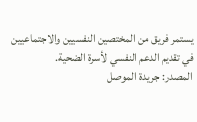يستمر فريق من المختصين النفسيين والاجتماعيين في تقديم الدعم النفسي لأسرة الضحية.
المصدر: جريدة الموصل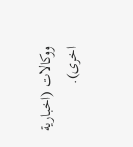ووكالات (اخبارية اخرى).